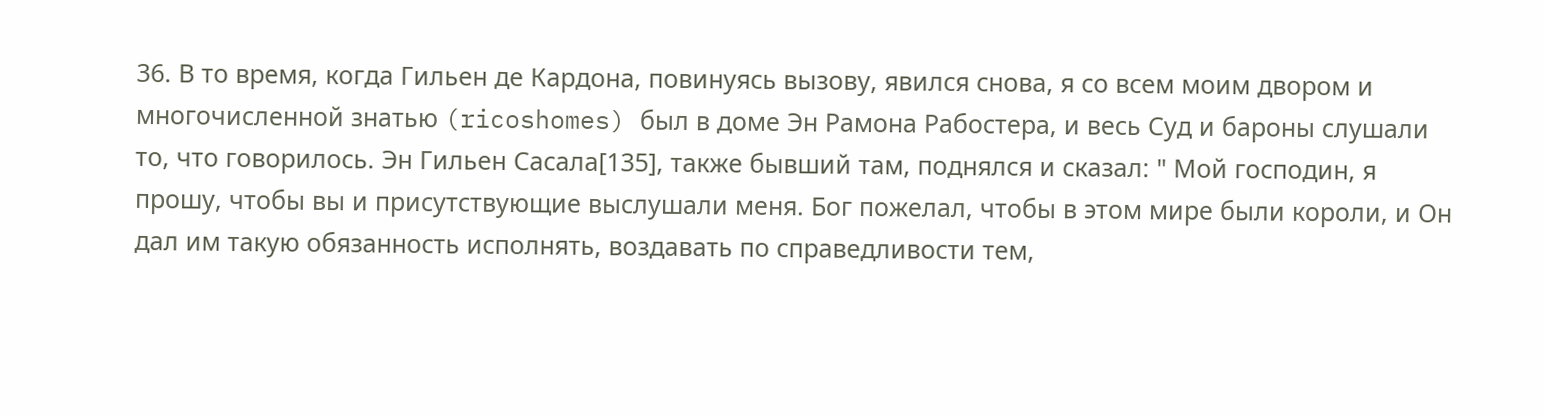36. В то время, когда Гильен де Кардона, повинуясь вызову, явился снова, я со всем моим двором и многочисленной знатью (ricoshomes) был в доме Эн Рамона Рабостера, и весь Суд и бароны слушали то, что говорилось. Эн Гильен Сасала[135], также бывший там, поднялся и сказал: " Мой господин, я прошу, чтобы вы и присутствующие выслушали меня. Бог пожелал, чтобы в этом мире были короли, и Он дал им такую обязанность исполнять, воздавать по справедливости тем,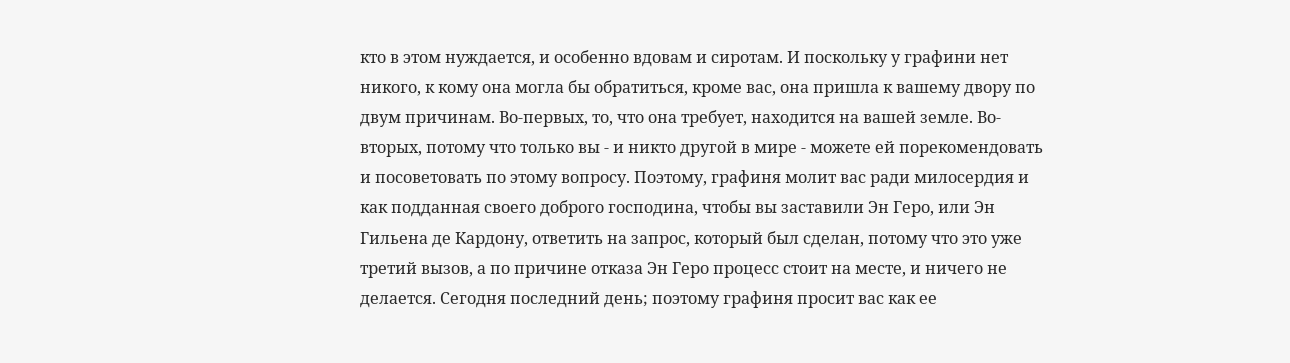кто в этом нуждается, и особенно вдовам и сиротам. И поскольку у графини нет никого, к кому она могла бы обратиться, кроме вас, она пришла к вашему двору по двум причинам. Во-первых, то, что она требует, находится на вашей земле. Во-вторых, потому что только вы - и никто другой в мире - можете ей порекомендовать и посоветовать по этому вопросу. Поэтому, графиня молит вас ради милосердия и как подданная своего доброго господина, чтобы вы заставили Эн Геро, или Эн Гильена де Кардону, ответить на запрос, который был сделан, потому что это уже третий вызов, а по причине отказа Эн Геро процесс стоит на месте, и ничего не делается. Сегодня последний день; поэтому графиня просит вас как ее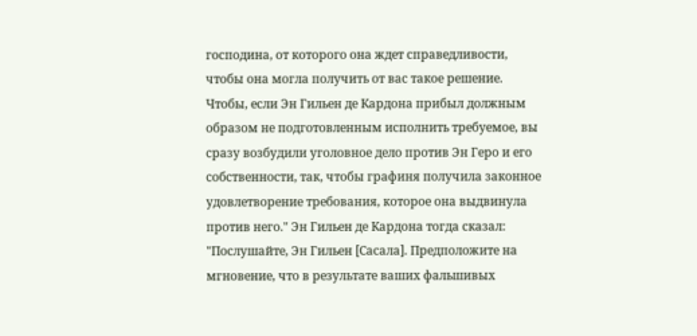господина, от которого она ждет справедливости, чтобы она могла получить от вас такое решение. Чтобы, если Эн Гильен де Кардона прибыл должным образом не подготовленным исполнить требуемое, вы сразу возбудили уголовное дело против Эн Геро и его собственности, так, чтобы графиня получила законное удовлетворение требования, которое она выдвинула против него." Эн Гильен де Кардона тогда сказал: "Послушайте, Эн Гильен [Сасала]. Предположите на мгновение, что в результате ваших фальшивых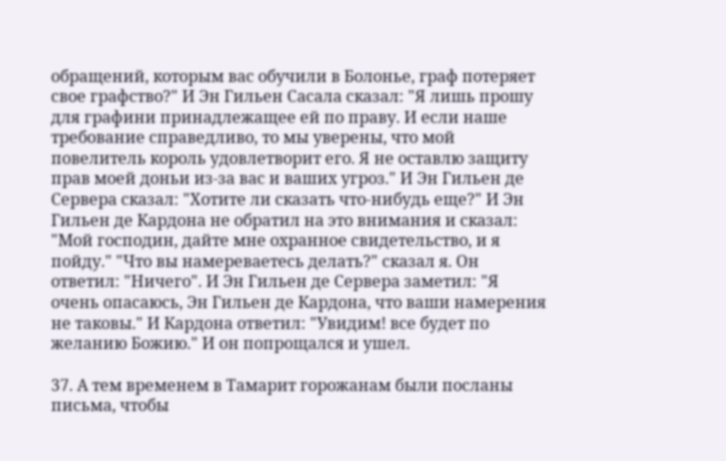обращений, которым вас обучили в Болонье, граф потеряет свое графство?" И Эн Гильен Сасала сказал: "Я лишь прошу для графини принадлежащее ей по праву. И если наше требование справедливо, то мы уверены, что мой повелитель король удовлетворит его. Я не оставлю защиту прав моей доньи из-за вас и ваших угроз." И Эн Гильен де Сервера сказал: "Хотите ли сказать что-нибудь еще?" И Эн Гильен де Кардона не обратил на это внимания и сказал: "Мой господин, дайте мне охранное свидетельство, и я пойду." "Что вы намереваетесь делать?" сказал я. Он ответил: "Ничего". И Эн Гильен де Сервера заметил: "Я очень опасаюсь, Эн Гильен де Кардона, что ваши намерения не таковы." И Кардона ответил: "Увидим! все будет по желанию Божию." И он попрощался и ушел.

37. А тем временем в Тамарит горожанам были посланы письма, чтобы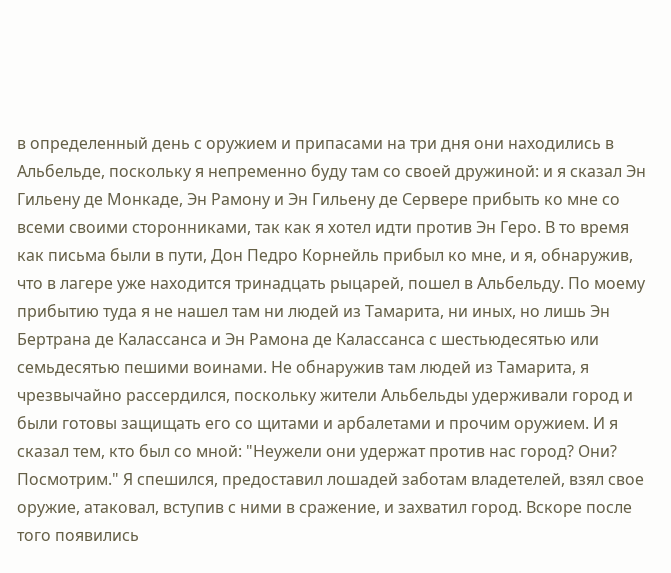в определенный день с оружием и припасами на три дня они находились в Альбельде, поскольку я непременно буду там со своей дружиной: и я сказал Эн Гильену де Монкаде, Эн Рамону и Эн Гильену де Сервере прибыть ко мне со всеми своими сторонниками, так как я хотел идти против Эн Геро. В то время как письма были в пути, Дон Педро Корнейль прибыл ко мне, и я, обнаружив, что в лагере уже находится тринадцать рыцарей, пошел в Альбельду. По моему прибытию туда я не нашел там ни людей из Тамарита, ни иных, но лишь Эн Бертрана де Калассанса и Эн Рамона де Калассанса с шестьюдесятью или семьдесятью пешими воинами. Не обнаружив там людей из Тамарита, я чрезвычайно рассердился, поскольку жители Альбельды удерживали город и были готовы защищать его со щитами и арбалетами и прочим оружием. И я сказал тем, кто был со мной: "Неужели они удержат против нас город? Они? Посмотрим." Я спешился, предоставил лошадей заботам владетелей, взял свое оружие, атаковал, вступив с ними в сражение, и захватил город. Вскоре после того появились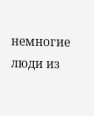немногие люди из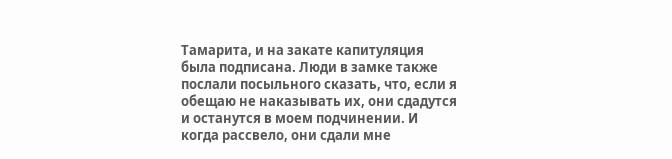Тамарита, и на закате капитуляция была подписана. Люди в замке также послали посыльного сказать, что, если я обещаю не наказывать их, они сдадутся и останутся в моем подчинении. И когда рассвело, они сдали мне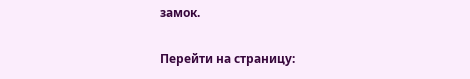замок.

Перейти на страницу: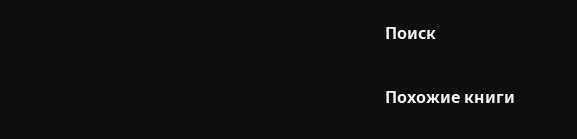Поиск

Похожие книги